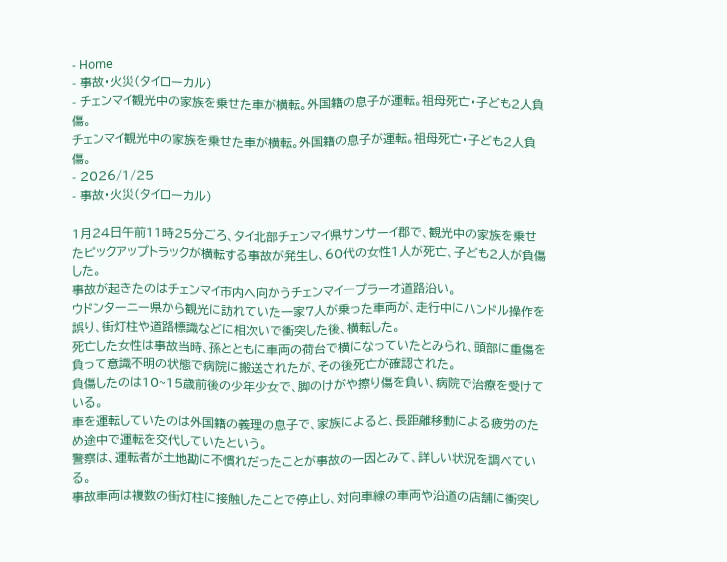- Home
- 事故・火災(タイローカル)
- チェンマイ観光中の家族を乗せた車が横転。外国籍の息子が運転。祖母死亡・子ども2人負傷。
チェンマイ観光中の家族を乗せた車が横転。外国籍の息子が運転。祖母死亡・子ども2人負傷。
- 2026/1/25
- 事故・火災(タイローカル)

1月24日午前11時25分ごろ、タイ北部チェンマイ県サンサーイ郡で、観光中の家族を乗せたピックアップトラックが横転する事故が発生し、60代の女性1人が死亡、子ども2人が負傷した。
事故が起きたのはチェンマイ市内へ向かうチェンマイ―プラーオ道路沿い。
ウドンターニー県から観光に訪れていた一家7人が乗った車両が、走行中にハンドル操作を誤り、街灯柱や道路標識などに相次いで衝突した後、横転した。
死亡した女性は事故当時、孫とともに車両の荷台で横になっていたとみられ、頭部に重傷を負って意識不明の状態で病院に搬送されたが、その後死亡が確認された。
負傷したのは10~15歳前後の少年少女で、脚のけがや擦り傷を負い、病院で治療を受けている。
車を運転していたのは外国籍の義理の息子で、家族によると、長距離移動による疲労のため途中で運転を交代していたという。
警察は、運転者が土地勘に不慣れだったことが事故の一因とみて、詳しい状況を調べている。
事故車両は複数の街灯柱に接触したことで停止し、対向車線の車両や沿道の店舗に衝突し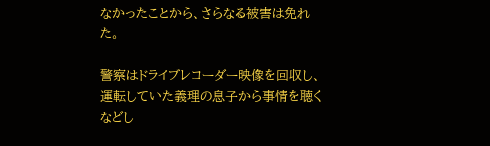なかったことから、さらなる被害は免れた。

警察はドライブレコーダー映像を回収し、運転していた義理の息子から事情を聴くなどし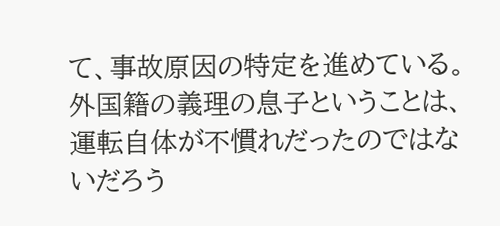て、事故原因の特定を進めている。
外国籍の義理の息子ということは、運転自体が不慣れだったのではないだろう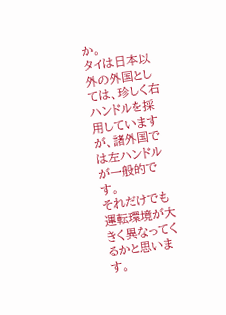か。
タイは日本以外の外国としては、珍しく右ハンドルを採用していますが、諸外国では左ハンドルが一般的です。
それだけでも運転環境が大きく異なってくるかと思います。